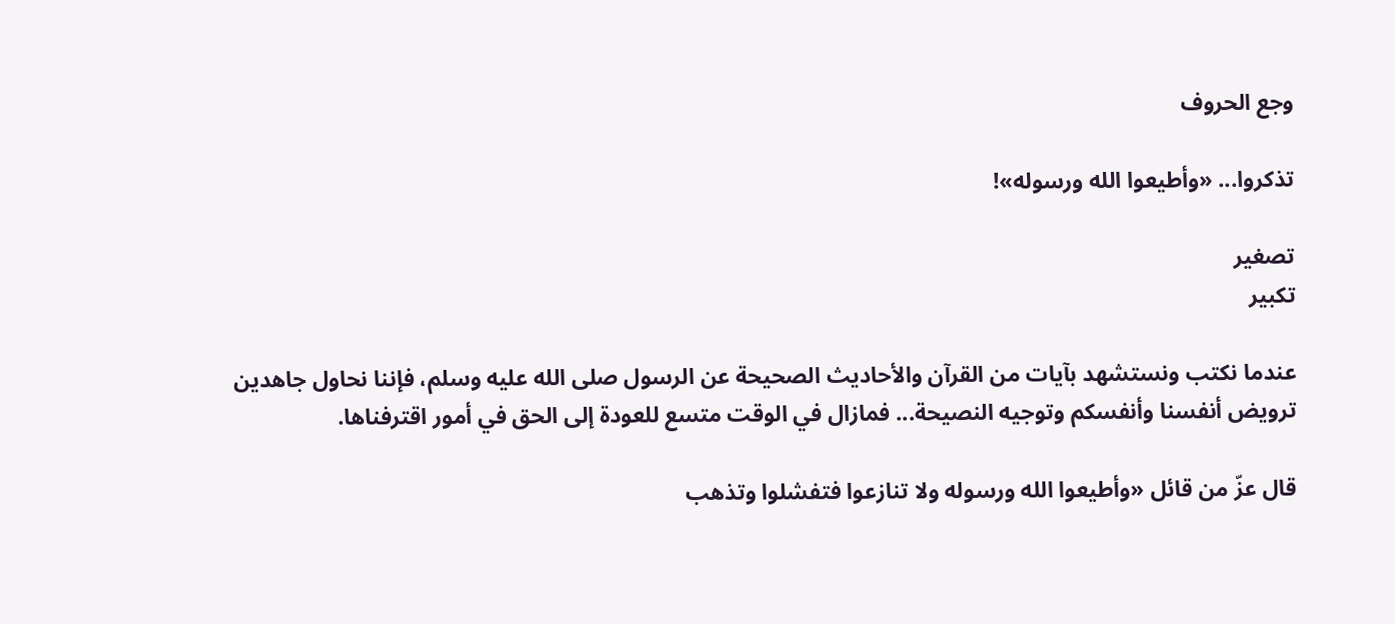وجع الحروف

تذكروا... «وأطيعوا الله ورسوله»!

تصغير
تكبير

عندما نكتب ونستشهد بآيات من القرآن والأحاديث الصحيحة عن الرسول صلى الله عليه وسلم، فإننا نحاول جاهدين ترويض أنفسنا وأنفسكم وتوجيه النصيحة... فمازال في الوقت متسع للعودة إلى الحق في أمور اقترفناها.

قال عزّ من قائل «وأطيعوا الله ورسوله ولا تنازعوا فتفشلوا وتذهب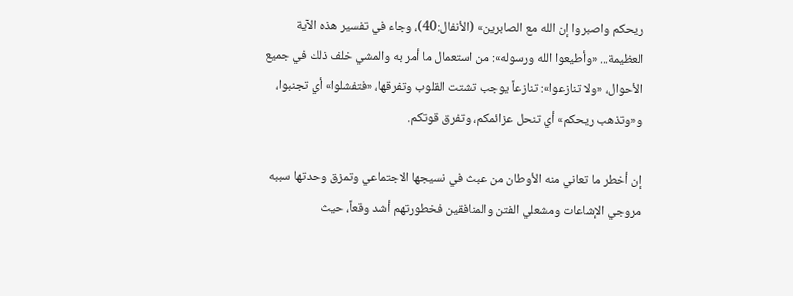ريحكم واصبروا إن الله مع الصابرين» (الأنفال:40)، وجاء في تفسير هذه الآية العظيمة... «وأطيعوا الله ورسوله»: من استعمال ما أمر به والمشي خلف ذلك في جميع الأحوال، «ولا تنازعوا»: تنازعاً يوجب تشتت القلوب وتفرقها، «فتفشلوا» أي تجنبوا، و«وتذهب ريحكم» أي تنحل عزائمكم، وتفرق قوتكم.

إن أخطر ما تعاني منه الأوطان من عبث في نسيجها الاجتماعي وتمزق وحدتها سببه مروجي الإشاعات ومشعلي الفتن والمنافقين فخطورتهم أشد وقعاً، حيث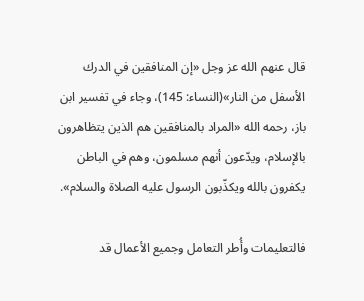قال عنهم الله عز وجل «إن المنافقين في الدرك الأسفل من النار»(النساء: 145)، وجاء في تفسير ابن باز، رحمه الله «المراد بالمنافقين هم الذين يتظاهرون بالإسلام، ويدّعون أنهم مسلمون، وهم في الباطن يكفرون بالله ويكذّبون الرسول عليه الصلاة والسلام».

فالتعليمات وأُطر التعامل وجميع الأعمال قد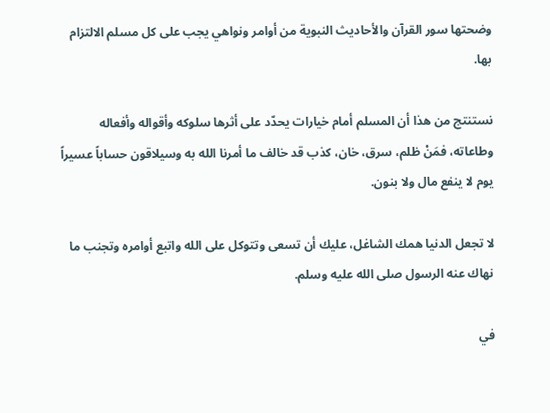وضحتها سور القرآن والأحاديث النبوية من أوامر ونواهي يجب على كل مسلم الالتزام بها.

نستنتج من هذا أن المسلم أمام خيارات يحدّد على أثرها سلوكه وأقواله وأفعاله وطاعاته، فمَنْ ظلم، سرق، خان، كذب قد خالف ما أمرنا الله به وسيلاقون حساباً عسيراً يوم لا ينفع مال ولا بنون.

لا تجعل الدنيا همك الشاغل، عليك أن تسعى وتتوكل على الله واتبع أوامره وتجنب ما نهاك عنه الرسول صلى الله عليه وسلم.

في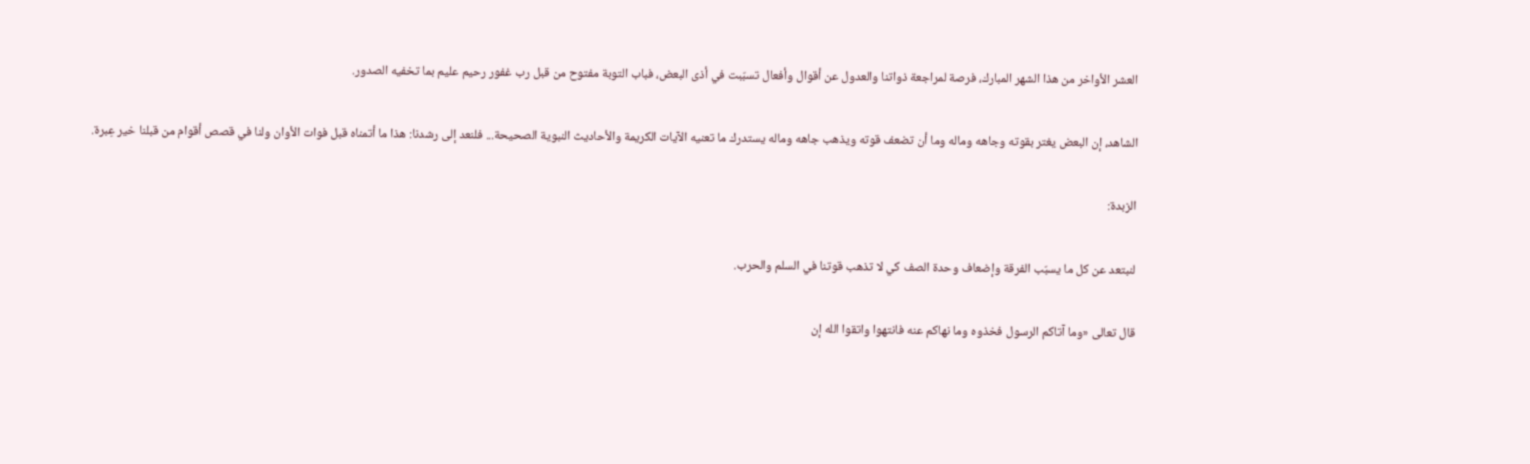العشر الأواخر من هذا الشهر المبارك، فرصة لمراجعة ذواتنا والعدول عن أقوال وأفعال تسبّبت في أذى البعض، فباب التوبة مفتوح من قبل رب غفور رحيم عليم بما تخفيه الصدور.

الشاهد، إن البعض يغتر بقوته وجاهه وماله وما أن تضعف قوته ويذهب جاهه وماله يستدرك ما تعنيه الآيات الكريمة والأحاديث النبوية الصحيحة... فلنعد إلى رشدنا: هذا ما أتمناه قبل فوات الأوان ولنا في قصص أقوام من قبلنا خير عِبرة.

الزبدة:

لنبتعد عن كل ما يسبّب الفرقة وإضعاف وحدة الصف كي لا تذهب قوتنا في السلم والحرب.

قال تعالى «وما آتاكم الرسول فخذوه وما نهاكم عنه فانتهوا واتقوا الله إن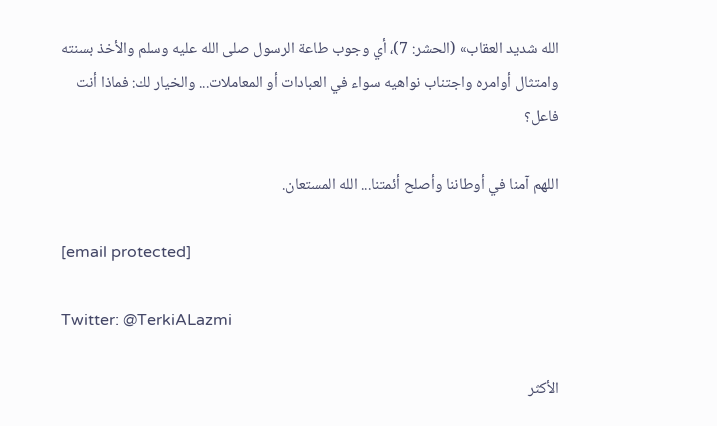الله شديد العقاب» (الحشر: 7)، أي وجوب طاعة الرسول صلى الله عليه وسلم والأخذ بسنته وامتثال أوامره واجتناب نواهيه سواء في العبادات أو المعاملات... والخيار لك: فماذا أنت فاعل؟

اللهم آمنا في أوطاننا وأصلح أئمتنا... الله المستعان.

[email protected]

Twitter: @TerkiALazmi

الأكثر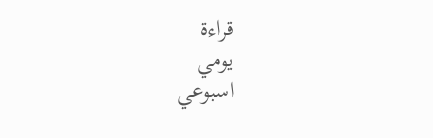قراءة
يومي
اسبوعي